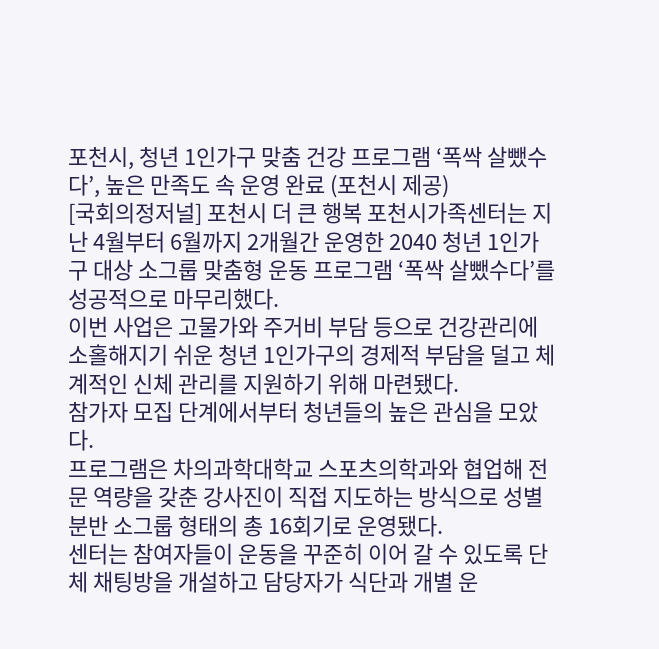포천시, 청년 1인가구 맞춤 건강 프로그램 ‘폭싹 살뺐수다’, 높은 만족도 속 운영 완료 (포천시 제공)
[국회의정저널] 포천시 더 큰 행복 포천시가족센터는 지난 4월부터 6월까지 2개월간 운영한 2040 청년 1인가구 대상 소그룹 맞춤형 운동 프로그램 ‘폭싹 살뺐수다’를 성공적으로 마무리했다.
이번 사업은 고물가와 주거비 부담 등으로 건강관리에 소홀해지기 쉬운 청년 1인가구의 경제적 부담을 덜고 체계적인 신체 관리를 지원하기 위해 마련됐다.
참가자 모집 단계에서부터 청년들의 높은 관심을 모았다.
프로그램은 차의과학대학교 스포츠의학과와 협업해 전문 역량을 갖춘 강사진이 직접 지도하는 방식으로 성별 분반 소그룹 형태의 총 16회기로 운영됐다.
센터는 참여자들이 운동을 꾸준히 이어 갈 수 있도록 단체 채팅방을 개설하고 담당자가 식단과 개별 운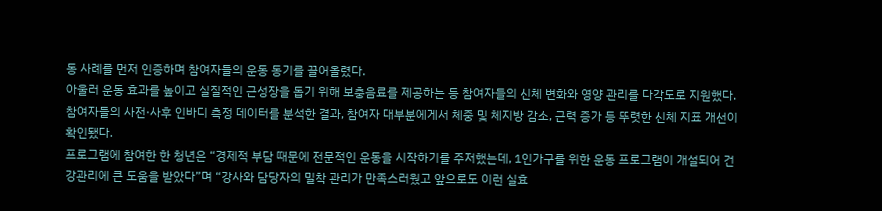동 사례를 먼저 인증하며 참여자들의 운동 동기를 끌어올렸다.
아울러 운동 효과를 높이고 실질적인 근성장을 돕기 위해 보충음료를 제공하는 등 참여자들의 신체 변화와 영양 관리를 다각도로 지원했다.
참여자들의 사전·사후 인바디 측정 데이터를 분석한 결과, 참여자 대부분에게서 체중 및 체지방 감소, 근력 증가 등 뚜렷한 신체 지표 개선이 확인됐다.
프로그램에 참여한 한 청년은 “경제적 부담 때문에 전문적인 운동을 시작하기를 주저했는데, 1인가구를 위한 운동 프로그램이 개설되어 건강관리에 큰 도움을 받았다”며 “강사와 담당자의 밀착 관리가 만족스러웠고 앞으로도 이런 실효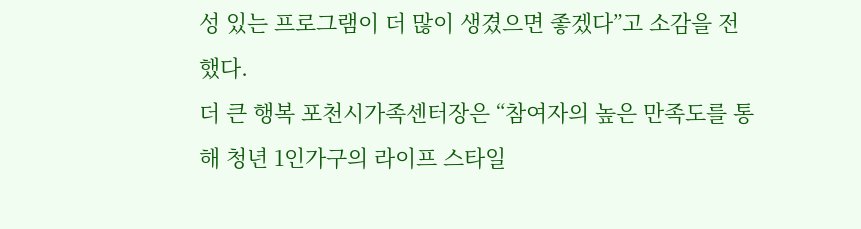성 있는 프로그램이 더 많이 생겼으면 좋겠다”고 소감을 전했다.
더 큰 행복 포천시가족센터장은 “참여자의 높은 만족도를 통해 청년 1인가구의 라이프 스타일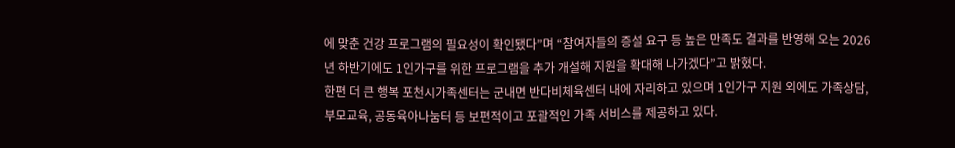에 맞춘 건강 프로그램의 필요성이 확인됐다”며 “참여자들의 증설 요구 등 높은 만족도 결과를 반영해 오는 2026년 하반기에도 1인가구를 위한 프로그램을 추가 개설해 지원을 확대해 나가겠다”고 밝혔다.
한편 더 큰 행복 포천시가족센터는 군내면 반다비체육센터 내에 자리하고 있으며 1인가구 지원 외에도 가족상담, 부모교육, 공동육아나눔터 등 보편적이고 포괄적인 가족 서비스를 제공하고 있다.